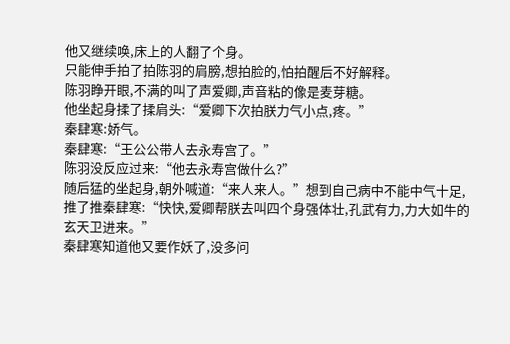他又继续唤,床上的人翻了个身。
只能伸手拍了拍陈羽的肩膀,想拍脸的,怕拍醒后不好解释。
陈羽睁开眼,不满的叫了声爱卿,声音粘的像是麦芽糖。
他坐起身揉了揉肩头:“爱卿下次拍朕力气小点,疼。”
秦肆寒:娇气。
秦肆寒:“王公公带人去永寿宫了。”
陈羽没反应过来:“他去永寿宫做什么?”
随后猛的坐起身,朝外喊道:“来人来人。”想到自己病中不能中气十足,推了推秦肆寒:“快快,爱卿帮朕去叫四个身强体壮,孔武有力,力大如牛的玄天卫进来。”
秦肆寒知道他又要作妖了,没多问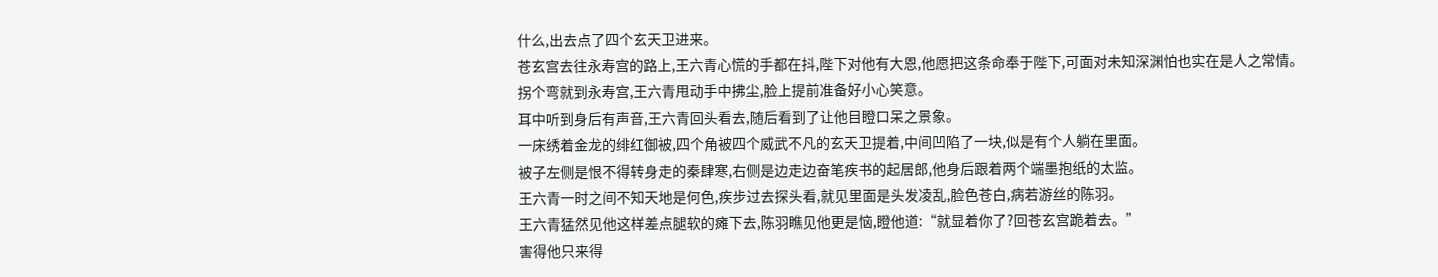什么,出去点了四个玄天卫进来。
苍玄宫去往永寿宫的路上,王六青心慌的手都在抖,陛下对他有大恩,他愿把这条命奉于陛下,可面对未知深渊怕也实在是人之常情。
拐个弯就到永寿宫,王六青甩动手中拂尘,脸上提前准备好小心笑意。
耳中听到身后有声音,王六青回头看去,随后看到了让他目瞪口呆之景象。
一床绣着金龙的绯红御被,四个角被四个威武不凡的玄天卫提着,中间凹陷了一块,似是有个人躺在里面。
被子左侧是恨不得转身走的秦肆寒,右侧是边走边奋笔疾书的起居郎,他身后跟着两个端墨抱纸的太监。
王六青一时之间不知天地是何色,疾步过去探头看,就见里面是头发凌乱,脸色苍白,病若游丝的陈羽。
王六青猛然见他这样差点腿软的瘫下去,陈羽瞧见他更是恼,瞪他道:“就显着你了?回苍玄宫跪着去。”
害得他只来得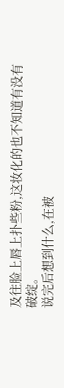及往脸上唇上扑些粉,这妆化的也不知道有没有破绽。
说完后想到什么,在被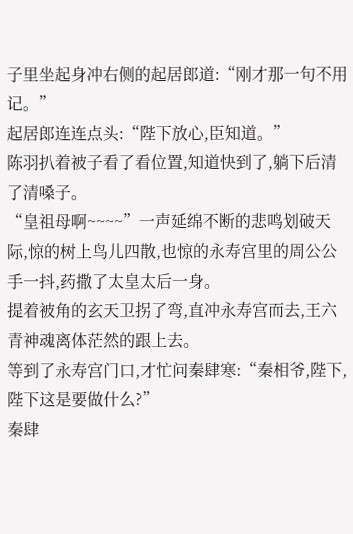子里坐起身冲右侧的起居郎道:“刚才那一句不用记。”
起居郎连连点头:“陛下放心,臣知道。”
陈羽扒着被子看了看位置,知道快到了,躺下后清了清嗓子。
“皇祖母啊~~~~”一声延绵不断的悲鸣划破天际,惊的树上鸟儿四散,也惊的永寿宫里的周公公手一抖,药撒了太皇太后一身。
提着被角的玄天卫拐了弯,直冲永寿宫而去,王六青神魂离体茫然的跟上去。
等到了永寿宫门口,才忙问秦肆寒:“秦相爷,陛下,陛下这是要做什么?”
秦肆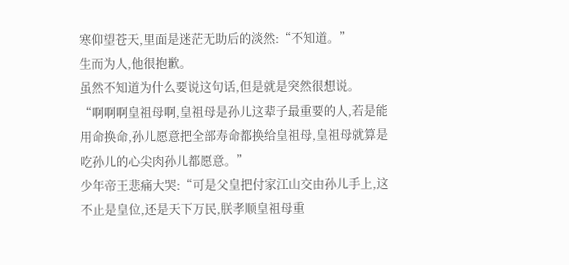寒仰望苍天,里面是迷茫无助后的淡然:“不知道。”
生而为人,他很抱歉。
虽然不知道为什么要说这句话,但是就是突然很想说。
“啊啊啊皇祖母啊,皇祖母是孙儿这辈子最重要的人,若是能用命换命,孙儿愿意把全部寿命都换给皇祖母,皇祖母就算是吃孙儿的心尖肉孙儿都愿意。”
少年帝王悲痛大哭:“可是父皇把付家江山交由孙儿手上,这不止是皇位,还是天下万民,朕孝顺皇祖母重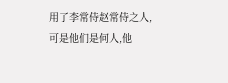用了李常侍赵常侍之人,可是他们是何人,他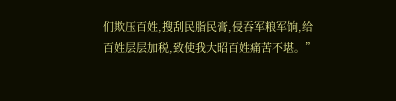们欺压百姓,搜刮民脂民膏,侵吞军粮军饷,给百姓层层加税,致使我大昭百姓痛苦不堪。”